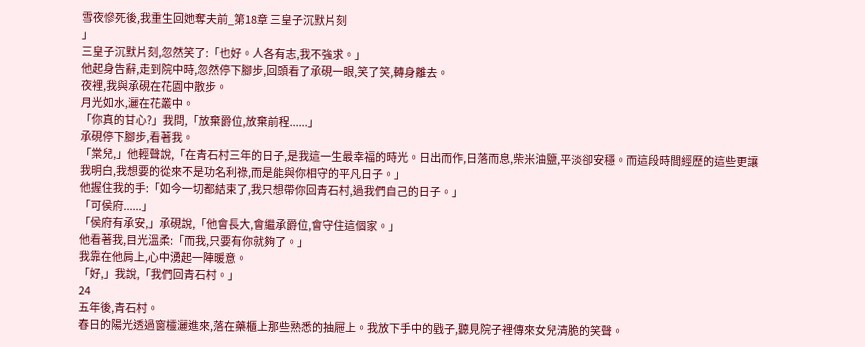雪夜慘死後,我重生回她奪夫前_第18章 三皇子沉默片刻
」
三皇子沉默片刻,忽然笑了:「也好。人各有志,我不強求。」
他起身告辭,走到院中時,忽然停下腳步,回頭看了承硯一眼,笑了笑,轉身離去。
夜裡,我與承硯在花園中散步。
月光如水,灑在花叢中。
「你真的甘心?」我問,「放棄爵位,放棄前程......」
承硯停下腳步,看著我。
「棠兒,」他輕聲說,「在青石村三年的日子,是我這一生最幸福的時光。日出而作,日落而息,柴米油鹽,平淡卻安穩。而這段時間經歷的這些更讓我明白,我想要的從來不是功名利祿,而是能與你相守的平凡日子。」
他握住我的手:「如今一切都結束了,我只想帶你回青石村,過我們自己的日子。」
「可侯府......」
「侯府有承安,」承硯說,「他會長大,會繼承爵位,會守住這個家。」
他看著我,目光溫柔:「而我,只要有你就夠了。」
我靠在他肩上,心中湧起一陣暖意。
「好,」我說,「我們回青石村。」
24
五年後,青石村。
春日的陽光透過窗欞灑進來,落在藥櫃上那些熟悉的抽屜上。我放下手中的戥子,聽見院子裡傳來女兒清脆的笑聲。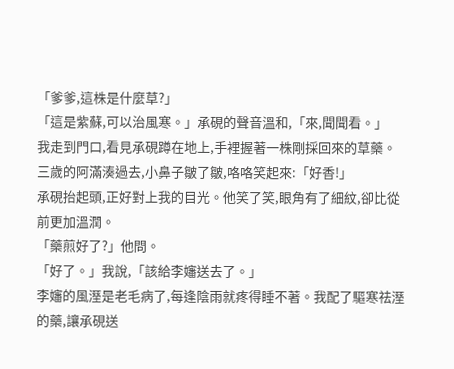「爹爹,這株是什麼草?」
「這是紫蘇,可以治風寒。」承硯的聲音溫和,「來,聞聞看。」
我走到門口,看見承硯蹲在地上,手裡握著一株剛採回來的草藥。三歲的阿滿湊過去,小鼻子皺了皺,咯咯笑起來:「好香!」
承硯抬起頭,正好對上我的目光。他笑了笑,眼角有了細紋,卻比從前更加溫潤。
「藥煎好了?」他問。
「好了。」我說,「該給李嬸送去了。」
李嬸的風溼是老毛病了,每逢陰雨就疼得睡不著。我配了驅寒祛溼的藥,讓承硯送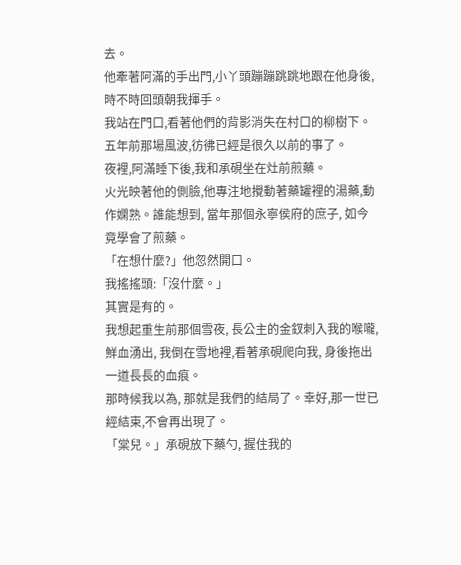去。
他牽著阿滿的手出門,小丫頭蹦蹦跳跳地跟在他身後,時不時回頭朝我揮手。
我站在門口,看著他們的背影消失在村口的柳樹下。
五年前那場風波,彷彿已經是很久以前的事了。
夜裡,阿滿睡下後,我和承硯坐在灶前煎藥。
火光映著他的側臉,他專注地攪動著藥罐裡的湯藥,動作嫻熟。誰能想到, 當年那個永寧侯府的庶子, 如今竟學會了煎藥。
「在想什麼?」他忽然開口。
我搖搖頭:「沒什麼。」
其實是有的。
我想起重生前那個雪夜, 長公主的金釵刺入我的喉嚨, 鮮血湧出, 我倒在雪地裡,看著承硯爬向我, 身後拖出一道長長的血痕。
那時候我以為, 那就是我們的結局了。幸好,那一世已經結束,不會再出現了。
「棠兒。」承硯放下藥勺, 握住我的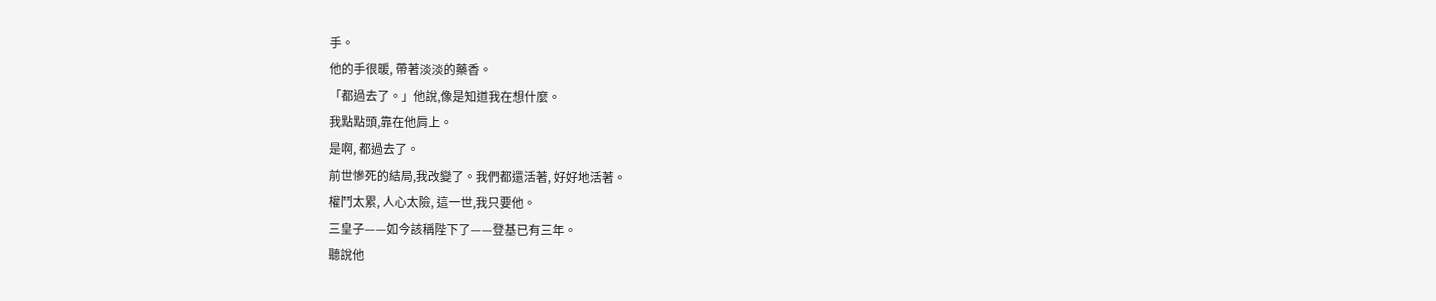手。
他的手很暖, 帶著淡淡的藥香。
「都過去了。」他說,像是知道我在想什麼。
我點點頭,靠在他肩上。
是啊, 都過去了。
前世慘死的結局,我改變了。我們都還活著, 好好地活著。
權鬥太累, 人心太險, 這一世,我只要他。
三皇子——如今該稱陛下了——登基已有三年。
聽說他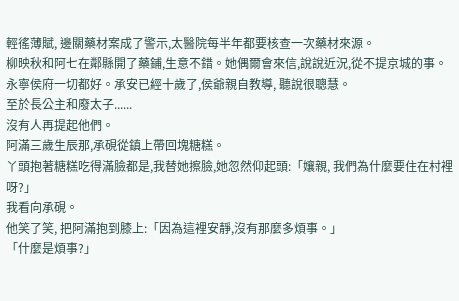輕徭薄賦, 邊關藥材案成了警示,太醫院每半年都要核查一次藥材來源。
柳映秋和阿七在鄰縣開了藥鋪,生意不錯。她偶爾會來信,說說近況,從不提京城的事。
永寧侯府一切都好。承安已經十歲了,侯爺親自教導, 聽說很聰慧。
至於長公主和廢太子......
沒有人再提起他們。
阿滿三歲生辰那,承硯從鎮上帶回塊糖糕。
丫頭抱著糖糕吃得滿臉都是,我替她擦臉,她忽然仰起頭:「孃親, 我們為什麼要住在村裡呀?」
我看向承硯。
他笑了笑, 把阿滿抱到膝上:「因為這裡安靜,沒有那麼多煩事。」
「什麼是煩事?」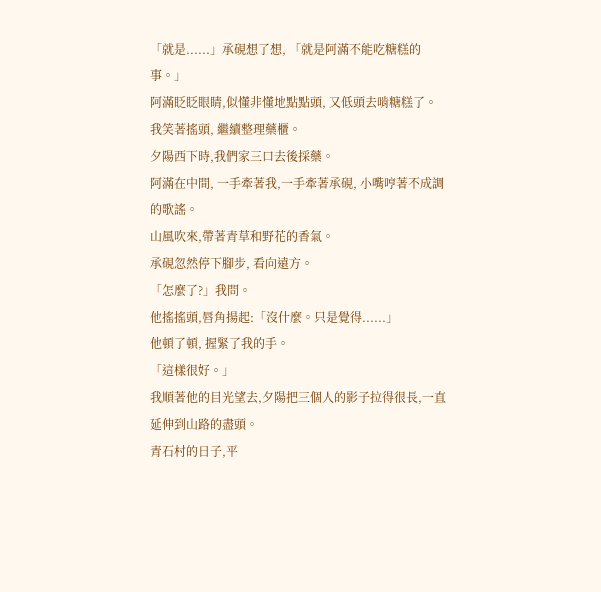「就是......」承硯想了想, 「就是阿滿不能吃糖糕的事。」
阿滿眨眨眼睛,似懂非懂地點點頭, 又低頭去啃糖糕了。
我笑著搖頭, 繼續整理藥櫃。
夕陽西下時,我們家三口去後採藥。
阿滿在中間, 一手牽著我,一手牽著承硯, 小嘴哼著不成調的歌謠。
山風吹來,帶著青草和野花的香氣。
承硯忽然停下腳步, 看向遠方。
「怎麼了?」我問。
他搖搖頭,唇角揚起:「沒什麼。只是覺得......」
他頓了頓, 握緊了我的手。
「這樣很好。」
我順著他的目光望去,夕陽把三個人的影子拉得很長,一直延伸到山路的盡頭。
青石村的日子,平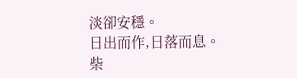淡卻安穩。
日出而作,日落而息。
柴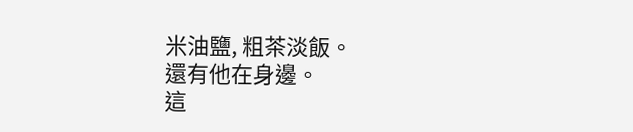米油鹽, 粗茶淡飯。
還有他在身邊。
這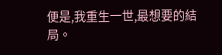便是,我重生一世,最想要的結局。